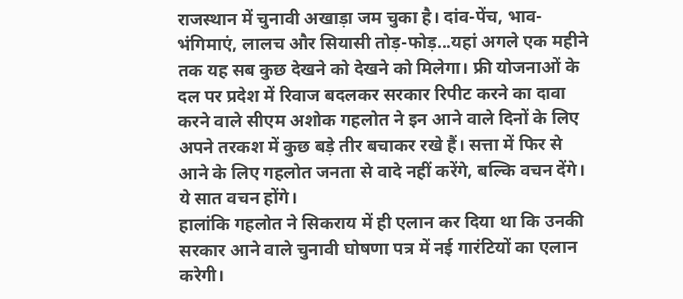राजस्थान में चुनावी अखाड़ा जम चुका है। दांव-पेंच, भाव-भंगिमाएं, लालच और सियासी तोड़-फोड़...यहां अगले एक महीने तक यह सब कुछ देखने को देखने को मिलेगा। फ्री योजनाओं के दल पर प्रदेश में रिवाज बदलकर सरकार रिपीट करने का दावा करने वाले सीएम अशोक गहलोत ने इन आने वाले दिनों के लिए अपने तरकश में कुछ बड़े तीर बचाकर रखे हैं। सत्ता में फिर से आने के लिए गहलोत जनता से वादे नहीं करेंगे, बल्कि वचन देंगे। ये सात वचन होंगे।
हालांकि गहलोत ने सिकराय में ही एलान कर दिया था कि उनकी सरकार आने वाले चुनावी घोषणा पत्र में नई गारंटियों का एलान करेगी।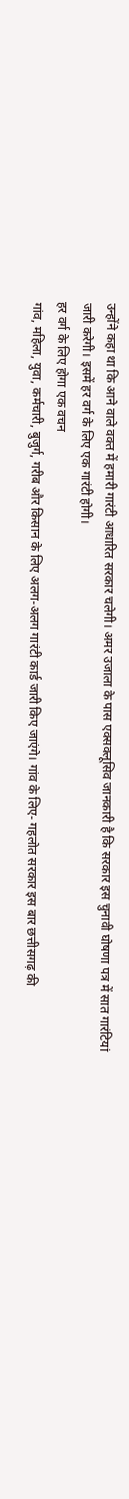उन्होंने कहा था कि आने वाले वक्त में हमारी गारंटी आधारित सरकार चलेगी। अमर उजाला के पास एक्सक्लूसिव जानकारी है कि सरकार इस चुनावी घोषणा पत्र में सात गारंटियां जारी करेगी। इसमें हर वर्ग के लिए एक गारंटी होगी।
हर वर्ग के लिए होगा एक वचन
गांव, महिला, युवा, कर्मचारी, बुजुर्ग, गरीब और किसान के लिए अलग-अलग गारंटी कार्ड जारी किए जाएंगे। गांव के लिए- गहलोत सरकार इस बार छत्तीसगढ़ की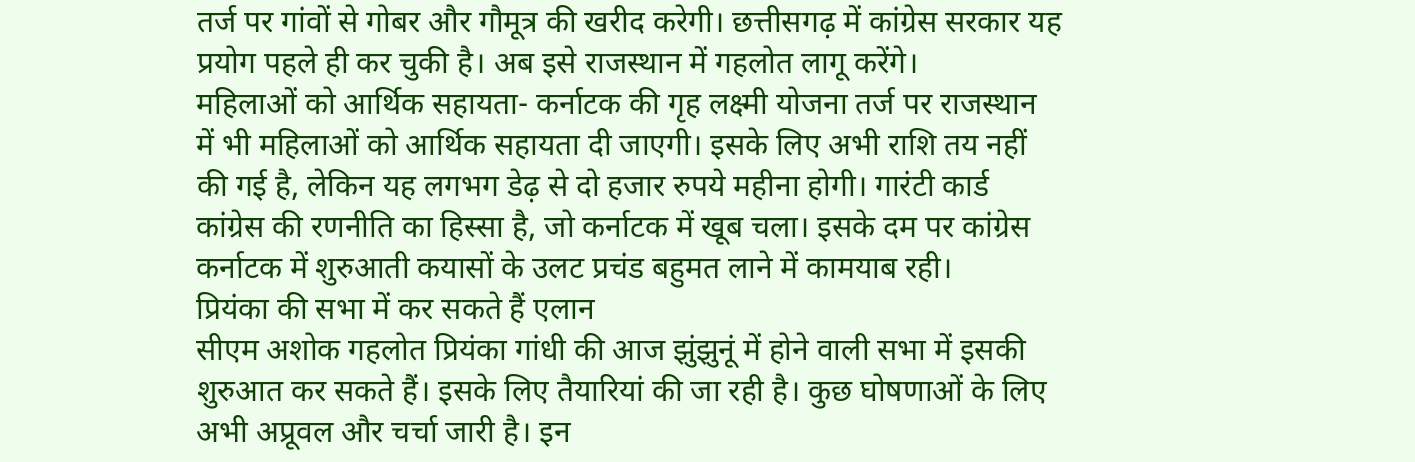तर्ज पर गांवों से गोबर और गौमूत्र की खरीद करेगी। छत्तीसगढ़ में कांग्रेस सरकार यह प्रयोग पहले ही कर चुकी है। अब इसे राजस्थान में गहलोत लागू करेंगे।
महिलाओं को आर्थिक सहायता- कर्नाटक की गृह लक्ष्मी योजना तर्ज पर राजस्थान में भी महिलाओं को आर्थिक सहायता दी जाएगी। इसके लिए अभी राशि तय नहीं की गई है, लेकिन यह लगभग डेढ़ से दो हजार रुपये महीना होगी। गारंटी कार्ड कांग्रेस की रणनीति का हिस्सा है, जो कर्नाटक में खूब चला। इसके दम पर कांग्रेस कर्नाटक में शुरुआती कयासों के उलट प्रचंड बहुमत लाने में कामयाब रही।
प्रियंका की सभा में कर सकते हैं एलान
सीएम अशोक गहलोत प्रियंका गांधी की आज झुंझुनूं में होने वाली सभा में इसकी शुरुआत कर सकते हैं। इसके लिए तैयारियां की जा रही है। कुछ घोषणाओं के लिए अभी अप्रूवल और चर्चा जारी है। इन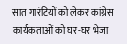सात गारंटियों को लेकर कांग्रेस कार्यकताओं को घर-घर भेजा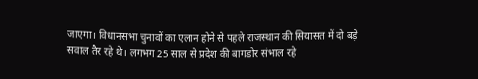जाएगा। विधानसभा चुनावों का एलान होने से पहले राजस्थान की सियासत में दो बड़े सवाल तैर रहे थे। लगभग 25 साल से प्रदेश की बागडोर संभाल रहे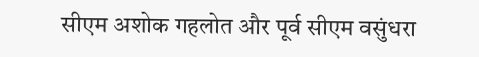सीएम अशोक गहलोत और पूर्व सीएम वसुंधरा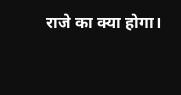राजे का क्या होगा।